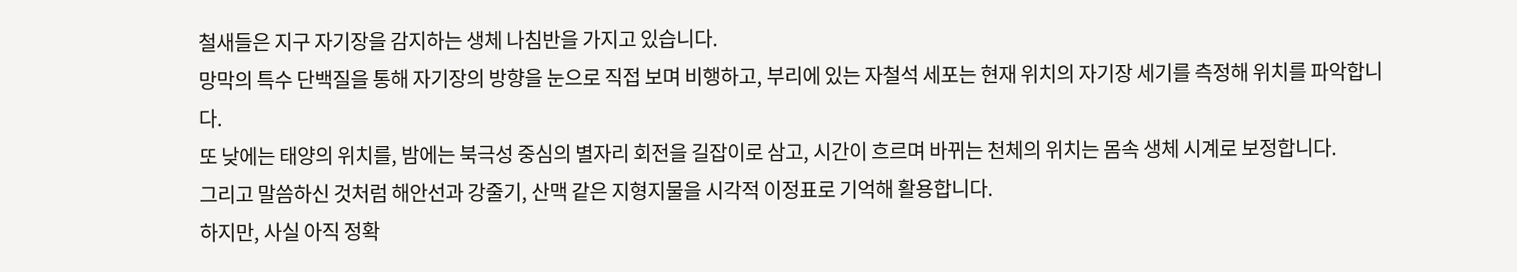철새들은 지구 자기장을 감지하는 생체 나침반을 가지고 있습니다.
망막의 특수 단백질을 통해 자기장의 방향을 눈으로 직접 보며 비행하고, 부리에 있는 자철석 세포는 현재 위치의 자기장 세기를 측정해 위치를 파악합니다.
또 낮에는 태양의 위치를, 밤에는 북극성 중심의 별자리 회전을 길잡이로 삼고, 시간이 흐르며 바뀌는 천체의 위치는 몸속 생체 시계로 보정합니다.
그리고 말씀하신 것처럼 해안선과 강줄기, 산맥 같은 지형지물을 시각적 이정표로 기억해 활용합니다.
하지만, 사실 아직 정확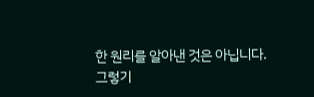한 원리를 알아낸 것은 아닙니다.
그렇기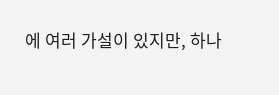에 여러 가설이 있지만, 하나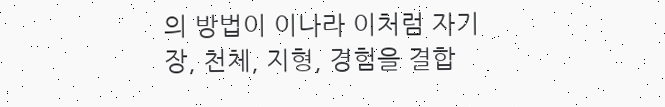의 방법이 이나라 이처럼 자기장, 천체, 지형, 경험을 결합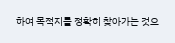하여 목적지를 정확히 찾아가는 것으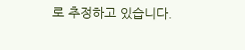로 추정하고 있습니다.